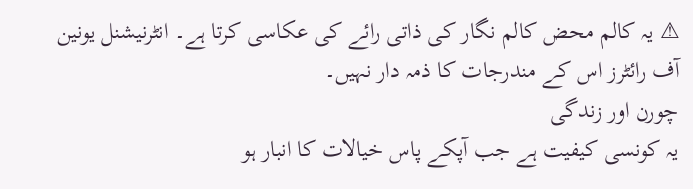⚠ یہ کالم محض کالم نگار کی ذاتی رائے کی عکاسی کرتا ہے۔ انٹرنیشنل یونین آف رائٹرز اس کے مندرجات کا ذمہ دار نہیں۔
چورن اور زندگی
یہ کونسی کیفیت ہے جب آپکے پاس خیالات کا انبار ہو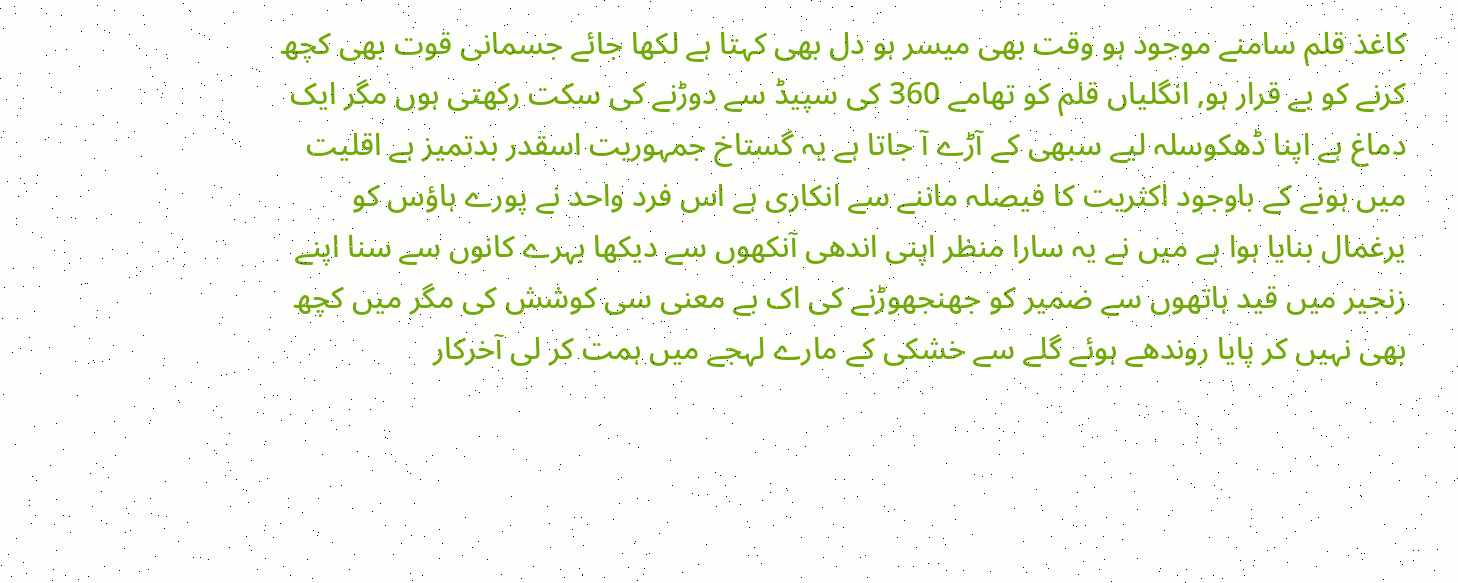کاغذ قلم سامنے موجود ہو وقت بھی میسر ہو دل بھی کہتا ہے لکھا جائے جسمانی قوت بھی کچھ کرنے کو بے قرار ہو, انگلیاں قلم کو تھامے 360 کی سپیڈ سے دوڑنے کی سکت رکھتی ہوں مگر ایک دماغ ہے اپنا ڈھکوسلہ لیے سبھی کے آڑے آ جاتا ہے یہ گستاخ جمہوریت اسقدر بدتمیز ہے اقلیت میں ہونے کے باوجود اکثریت کا فیصلہ ماننے سے انکاری ہے اس فرد واحد نے پورے ہاؤس کو یرغمال بنایا ہوا ہے میں نے یہ سارا منظر اپنی اندھی آنکھوں سے دیکھا بہرے کانوں سے سنا اپنے زنجیر میں قید ہاتھوں سے ضمیر کو جھنجھوڑنے کی اک بے معنی سی کوشش کی مگر میں کچھ بھی نہیں کر پایا روندھے ہوئے گلے سے خشکی کے مارے لہجے میں ہمت کر لی آخرکار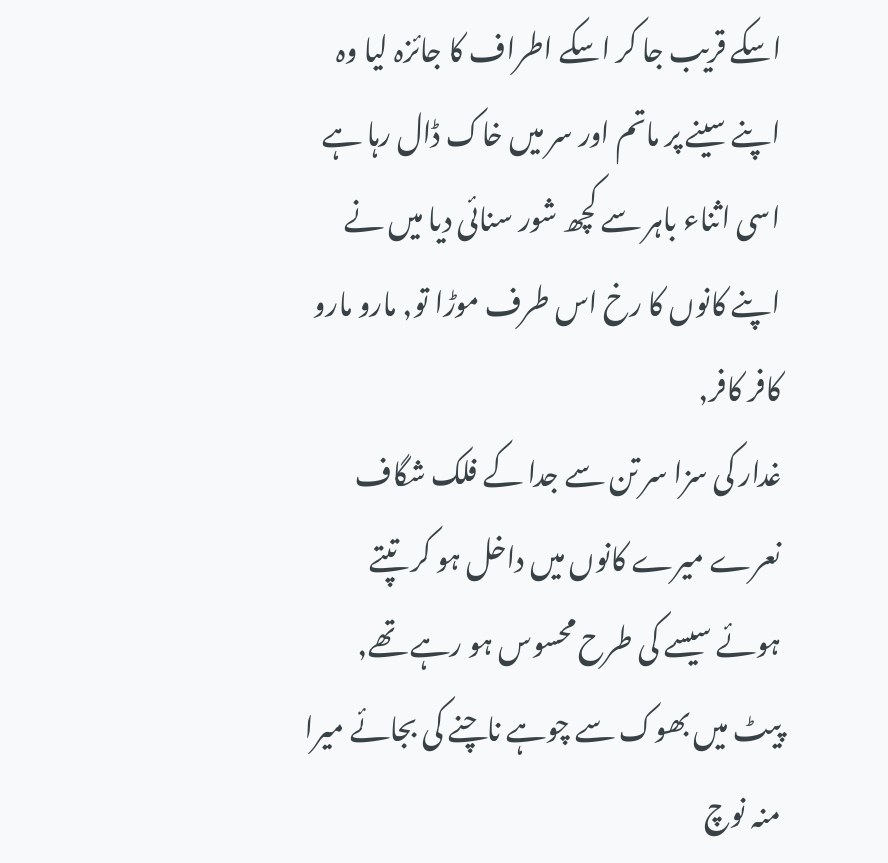اسکے قریب جا کر اسکے اطراف کا جائزہ لیا وہ اپنے سینے پر ماتم اور سر میں خاک ڈال رہا ہے اسی اثناء باہر سے کچھ شور سنائی دیا میں نے اپنے کانوں کا رخ اس طرف موڑا تو, مارو مارو کافر کافر,
غدار کی سزا سر تن سے جدا کے فلک شگاف نعرے میرے کانوں میں داخل ہو کر تپتے ہوئے سیسے کی طرح محسوس ہو رہے تھے, پیٹ میں بھوک سے چوہے ناچنے کی بجائے میرا منہ نوچ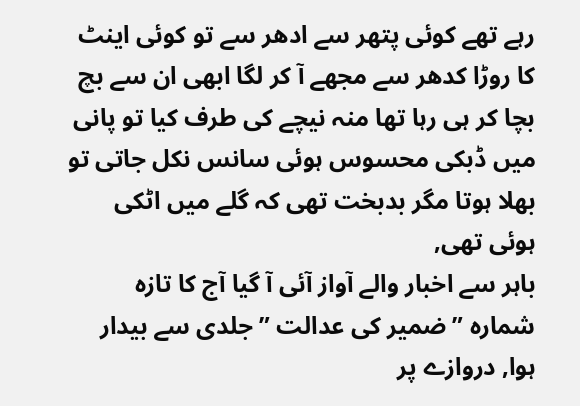رہے تھے کوئی پتھر سے ادھر سے تو کوئی اینٹ کا روڑا کدھر سے مجھے آ کر لگا ابھی ان سے بچ بچا کر ہی رہا تھا منہ نیچے کی طرف کیا تو پانی میں ڈبکی محسوس ہوئی سانس نکل جاتی تو بھلا ہوتا مگر بدبخت تھی کہ گلے میں اٹکی ہوئی تھی,
باہر سے اخبار والے آواز آئی آ گیا آج کا تازہ شمارہ ” ضمیر کی عدالت ” جلدی سے بیدار ہوا, دروازے پر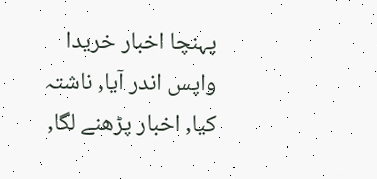پہنچا اخبار خریدا واپس اندر آیا, ناشتہ کیا, اخبار پڑھنے لگا,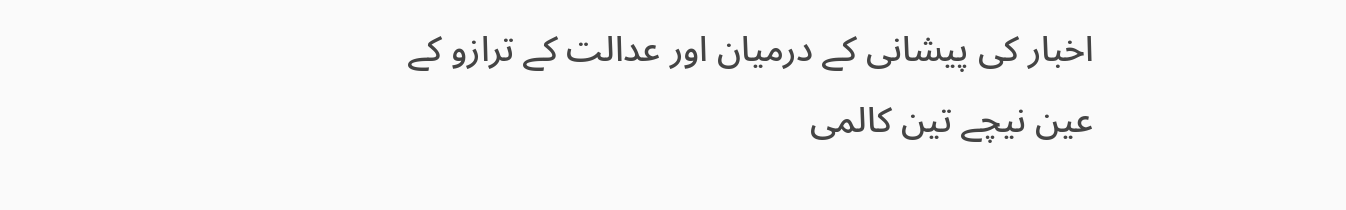اخبار کی پیشانی کے درمیان اور عدالت کے ترازو کے عین نیچے تین کالمی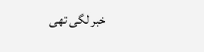خبر لگی تھی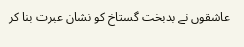عاشقوں نے بدبخت گستاخ کو نشان عبرت بنا کر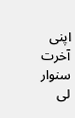اپنی آخرت سنوار لی